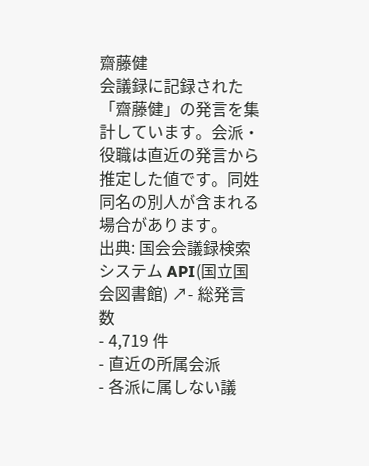齋藤健
会議録に記録された「齋藤健」の発言を集計しています。会派・役職は直近の発言から推定した値です。同姓同名の別人が含まれる場合があります。
出典: 国会会議録検索システム API(国立国会図書館) ↗- 総発言数
- 4,719 件
- 直近の所属会派
- 各派に属しない議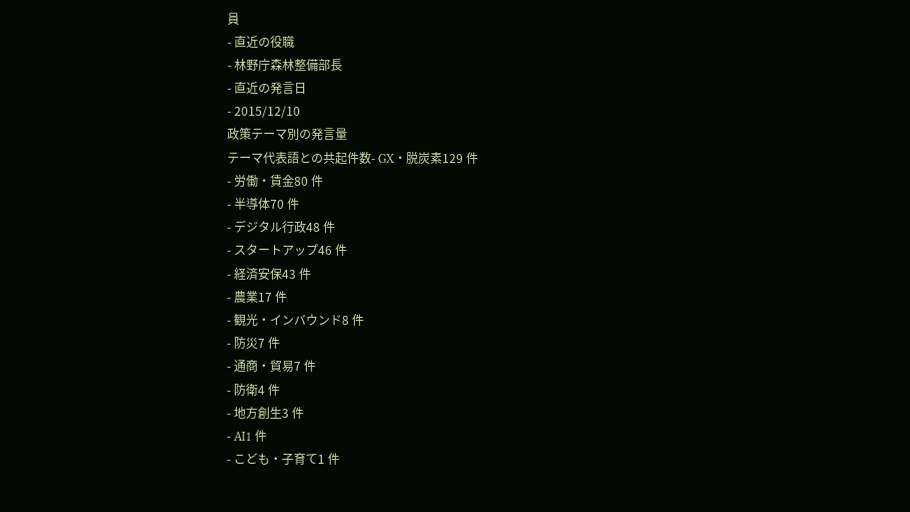員
- 直近の役職
- 林野庁森林整備部長
- 直近の発言日
- 2015/12/10
政策テーマ別の発言量
テーマ代表語との共起件数- GX・脱炭素129 件
- 労働・賃金80 件
- 半導体70 件
- デジタル行政48 件
- スタートアップ46 件
- 経済安保43 件
- 農業17 件
- 観光・インバウンド8 件
- 防災7 件
- 通商・貿易7 件
- 防衛4 件
- 地方創生3 件
- AI1 件
- こども・子育て1 件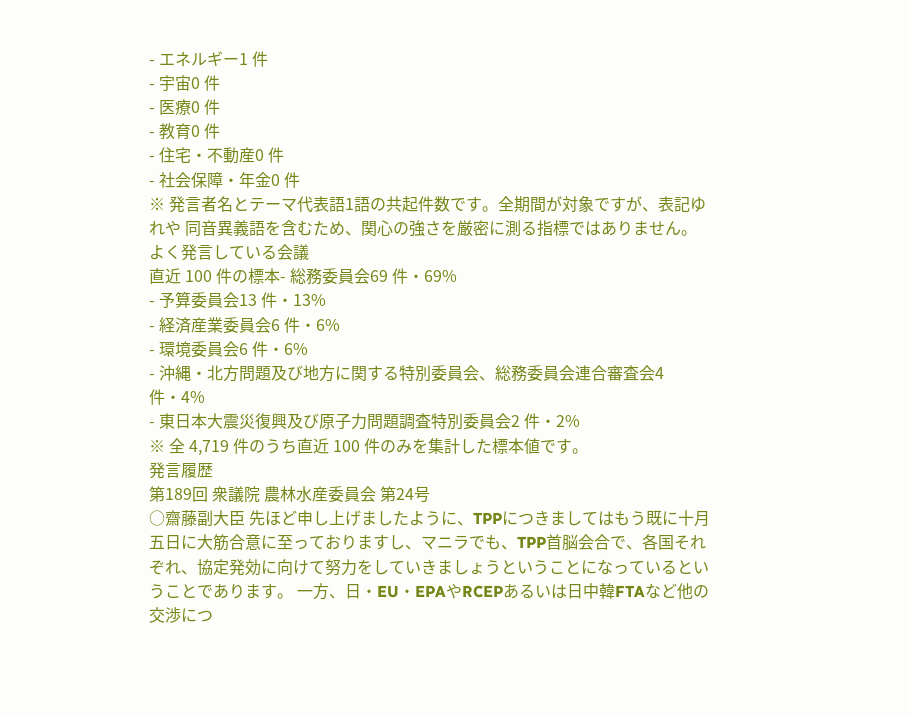- エネルギー1 件
- 宇宙0 件
- 医療0 件
- 教育0 件
- 住宅・不動産0 件
- 社会保障・年金0 件
※ 発言者名とテーマ代表語1語の共起件数です。全期間が対象ですが、表記ゆれや 同音異義語を含むため、関心の強さを厳密に測る指標ではありません。
よく発言している会議
直近 100 件の標本- 総務委員会69 件・69%
- 予算委員会13 件・13%
- 経済産業委員会6 件・6%
- 環境委員会6 件・6%
- 沖縄・北方問題及び地方に関する特別委員会、総務委員会連合審査会4 件・4%
- 東日本大震災復興及び原子力問題調査特別委員会2 件・2%
※ 全 4,719 件のうち直近 100 件のみを集計した標本値です。
発言履歴
第189回 衆議院 農林水産委員会 第24号
○齋藤副大臣 先ほど申し上げましたように、TPPにつきましてはもう既に十月五日に大筋合意に至っておりますし、マニラでも、TPP首脳会合で、各国それぞれ、協定発効に向けて努力をしていきましょうということになっているということであります。 一方、日・EU・EPAやRCEPあるいは日中韓FTAなど他の交渉につ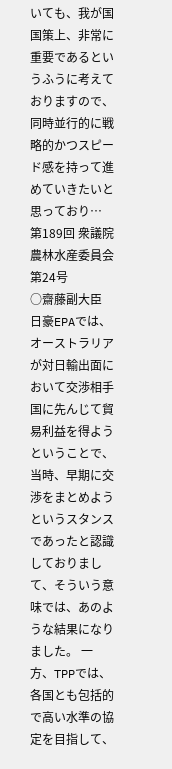いても、我が国国策上、非常に重要であるというふうに考えておりますので、同時並行的に戦略的かつスピード感を持って進めていきたいと思っており…
第189回 衆議院 農林水産委員会 第24号
○齋藤副大臣 日豪EPAでは、オーストラリアが対日輸出面において交渉相手国に先んじて貿易利益を得ようということで、当時、早期に交渉をまとめようというスタンスであったと認識しておりまして、そういう意味では、あのような結果になりました。 一方、TPPでは、各国とも包括的で高い水準の協定を目指して、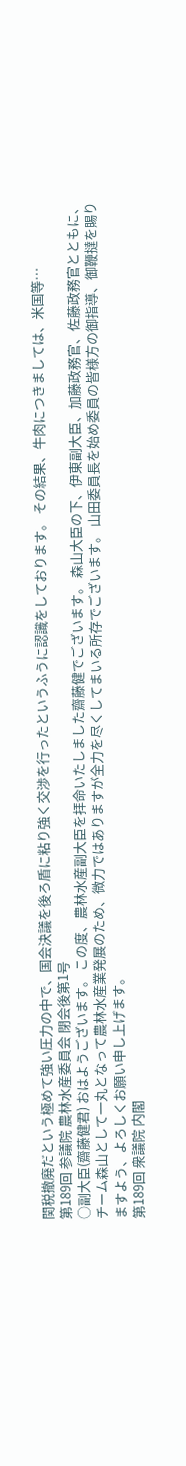関税撤廃だという極めて強い圧力の中で、国会決議を後ろ盾に粘り強く交渉を行ったというふうに認識をしております。 その結果、牛肉につきましては、米国等…
第189回 参議院 農林水産委員会 閉会後第1号
○副大臣(齋藤健君) おはようございます。 この度、農林水産副大臣を拝命いたしました齋藤健でございます。 森山大臣の下、伊東副大臣、加藤政務官、佐藤政務官とともに、チーム森山として一丸となって農林水産業発展のため、微力ではありますが全力を尽くしてまいる所存でございます。 山田委員長を始め委員の皆様方の御指導、御鞭撻を賜りますよう、よろしくお願い申し上げます。
第189回 衆議院 内閣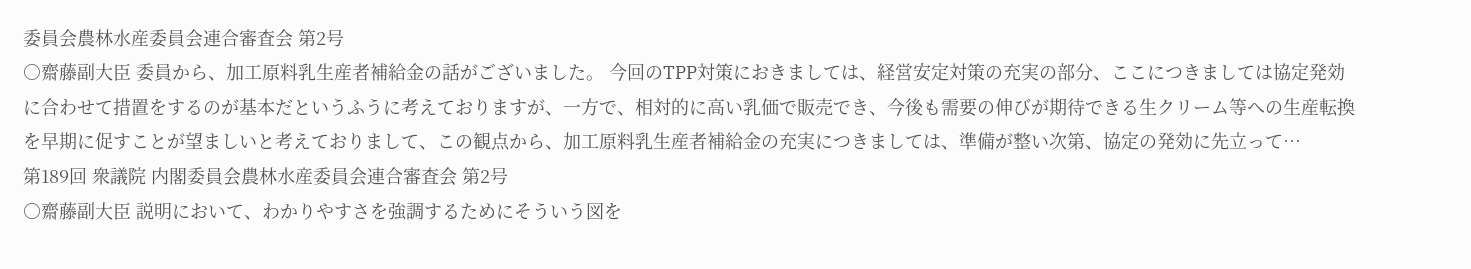委員会農林水産委員会連合審査会 第2号
○齋藤副大臣 委員から、加工原料乳生産者補給金の話がございました。 今回のTPP対策におきましては、経営安定対策の充実の部分、ここにつきましては協定発効に合わせて措置をするのが基本だというふうに考えておりますが、一方で、相対的に高い乳価で販売でき、今後も需要の伸びが期待できる生クリーム等への生産転換を早期に促すことが望ましいと考えておりまして、この観点から、加工原料乳生産者補給金の充実につきましては、準備が整い次第、協定の発効に先立って…
第189回 衆議院 内閣委員会農林水産委員会連合審査会 第2号
○齋藤副大臣 説明において、わかりやすさを強調するためにそういう図を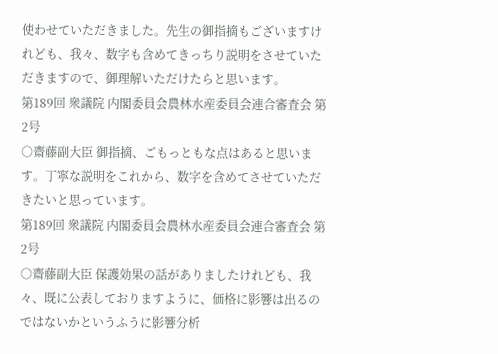使わせていただきました。先生の御指摘もございますけれども、我々、数字も含めてきっちり説明をさせていただきますので、御理解いただけたらと思います。
第189回 衆議院 内閣委員会農林水産委員会連合審査会 第2号
○齋藤副大臣 御指摘、ごもっともな点はあると思います。丁寧な説明をこれから、数字を含めてさせていただきたいと思っています。
第189回 衆議院 内閣委員会農林水産委員会連合審査会 第2号
○齋藤副大臣 保護効果の話がありましたけれども、我々、既に公表しておりますように、価格に影響は出るのではないかというふうに影響分析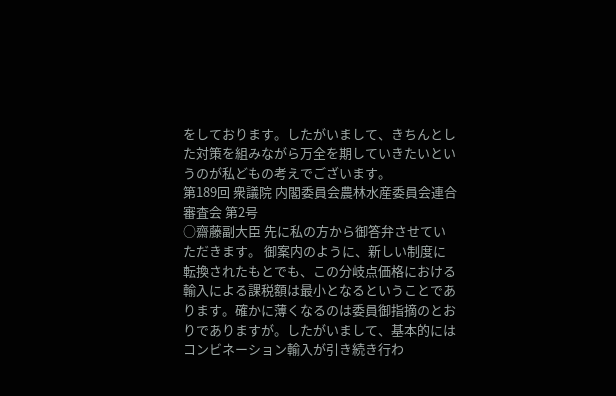をしております。したがいまして、きちんとした対策を組みながら万全を期していきたいというのが私どもの考えでございます。
第189回 衆議院 内閣委員会農林水産委員会連合審査会 第2号
○齋藤副大臣 先に私の方から御答弁させていただきます。 御案内のように、新しい制度に転換されたもとでも、この分岐点価格における輸入による課税額は最小となるということであります。確かに薄くなるのは委員御指摘のとおりでありますが。したがいまして、基本的にはコンビネーション輸入が引き続き行わ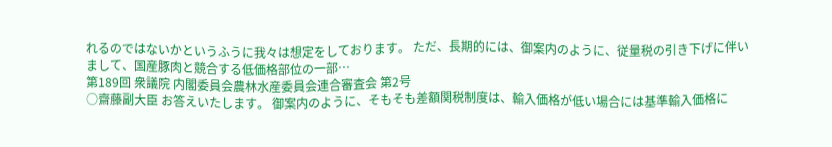れるのではないかというふうに我々は想定をしております。 ただ、長期的には、御案内のように、従量税の引き下げに伴いまして、国産豚肉と競合する低価格部位の一部…
第189回 衆議院 内閣委員会農林水産委員会連合審査会 第2号
○齋藤副大臣 お答えいたします。 御案内のように、そもそも差額関税制度は、輸入価格が低い場合には基準輸入価格に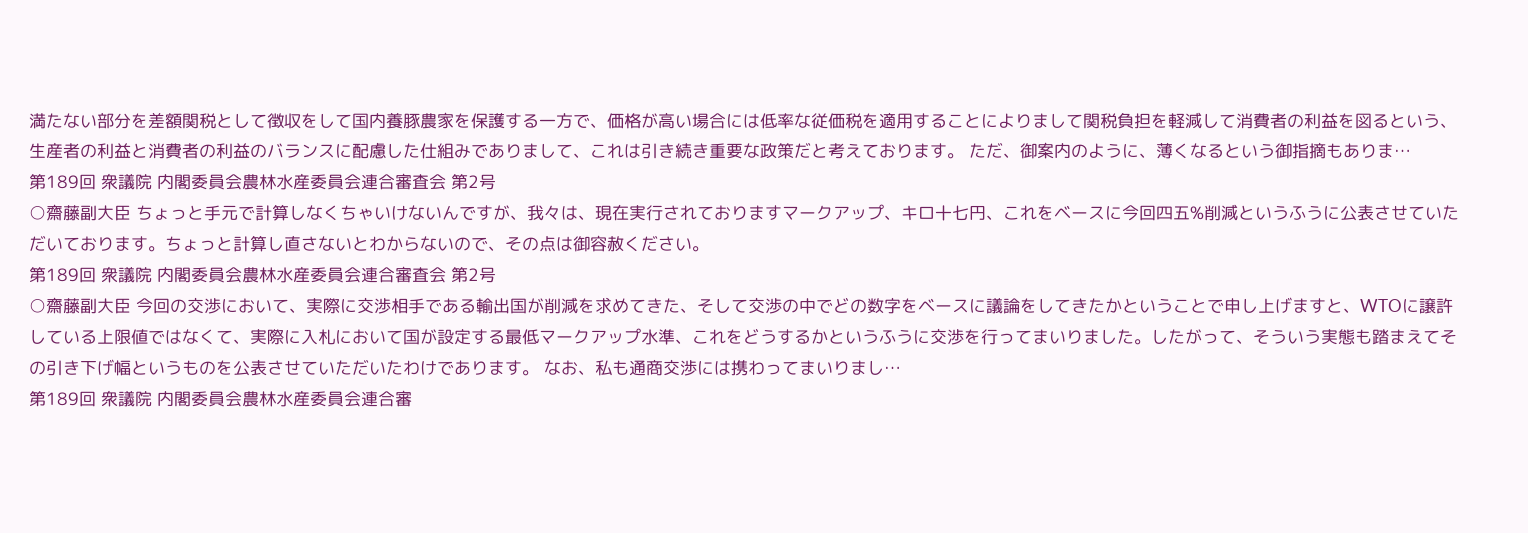満たない部分を差額関税として徴収をして国内養豚農家を保護する一方で、価格が高い場合には低率な従価税を適用することによりまして関税負担を軽減して消費者の利益を図るという、生産者の利益と消費者の利益のバランスに配慮した仕組みでありまして、これは引き続き重要な政策だと考えております。 ただ、御案内のように、薄くなるという御指摘もありま…
第189回 衆議院 内閣委員会農林水産委員会連合審査会 第2号
○齋藤副大臣 ちょっと手元で計算しなくちゃいけないんですが、我々は、現在実行されておりますマークアップ、キロ十七円、これをベースに今回四五%削減というふうに公表させていただいております。ちょっと計算し直さないとわからないので、その点は御容赦ください。
第189回 衆議院 内閣委員会農林水産委員会連合審査会 第2号
○齋藤副大臣 今回の交渉において、実際に交渉相手である輸出国が削減を求めてきた、そして交渉の中でどの数字をベースに議論をしてきたかということで申し上げますと、WTOに譲許している上限値ではなくて、実際に入札において国が設定する最低マークアップ水準、これをどうするかというふうに交渉を行ってまいりました。したがって、そういう実態も踏まえてその引き下げ幅というものを公表させていただいたわけであります。 なお、私も通商交渉には携わってまいりまし…
第189回 衆議院 内閣委員会農林水産委員会連合審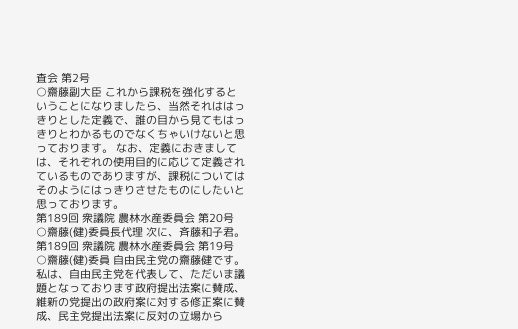査会 第2号
○齋藤副大臣 これから課税を強化するということになりましたら、当然それははっきりとした定義で、誰の目から見てもはっきりとわかるものでなくちゃいけないと思っております。 なお、定義におきましては、それぞれの使用目的に応じて定義されているものでありますが、課税についてはそのようにはっきりさせたものにしたいと思っております。
第189回 衆議院 農林水産委員会 第20号
○齋藤(健)委員長代理 次に、斉藤和子君。
第189回 衆議院 農林水産委員会 第19号
○齋藤(健)委員 自由民主党の齋藤健です。 私は、自由民主党を代表して、ただいま議題となっております政府提出法案に賛成、維新の党提出の政府案に対する修正案に賛成、民主党提出法案に反対の立場から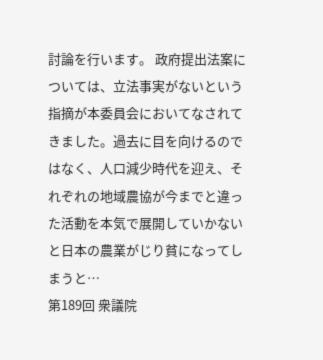討論を行います。 政府提出法案については、立法事実がないという指摘が本委員会においてなされてきました。過去に目を向けるのではなく、人口減少時代を迎え、それぞれの地域農協が今までと違った活動を本気で展開していかないと日本の農業がじり貧になってしまうと…
第189回 衆議院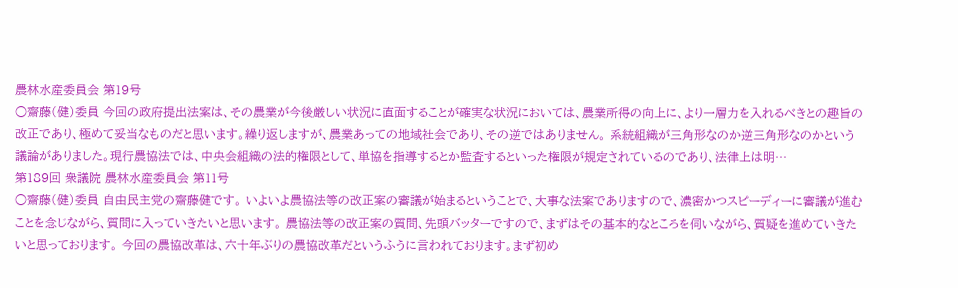農林水産委員会 第19号
○齋藤(健)委員 今回の政府提出法案は、その農業が今後厳しい状況に直面することが確実な状況においては、農業所得の向上に、より一層力を入れるべきとの趣旨の改正であり、極めて妥当なものだと思います。繰り返しますが、農業あっての地域社会であり、その逆ではありません。 系統組織が三角形なのか逆三角形なのかという議論がありました。現行農協法では、中央会組織の法的権限として、単協を指導するとか監査するといった権限が規定されているのであり、法律上は明…
第189回 衆議院 農林水産委員会 第11号
○齋藤(健)委員 自由民主党の齋藤健です。 いよいよ農協法等の改正案の審議が始まるということで、大事な法案でありますので、濃密かつスピーディーに審議が進むことを念じながら、質問に入っていきたいと思います。 農協法等の改正案の質問、先頭バッターですので、まずはその基本的なところを伺いながら、質疑を進めていきたいと思っております。 今回の農協改革は、六十年ぶりの農協改革だというふうに言われております。まず初め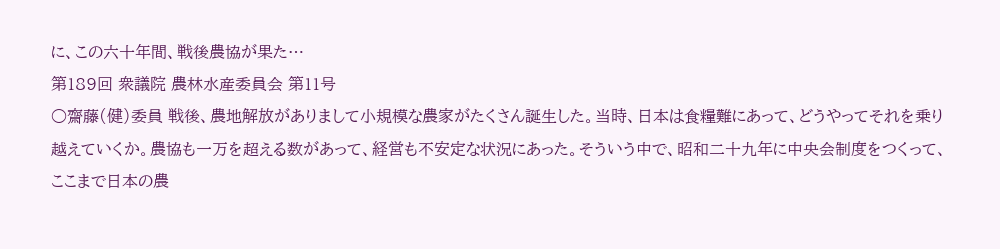に、この六十年間、戦後農協が果た…
第189回 衆議院 農林水産委員会 第11号
○齋藤(健)委員 戦後、農地解放がありまして小規模な農家がたくさん誕生した。当時、日本は食糧難にあって、どうやってそれを乗り越えていくか。農協も一万を超える数があって、経営も不安定な状況にあった。そういう中で、昭和二十九年に中央会制度をつくって、ここまで日本の農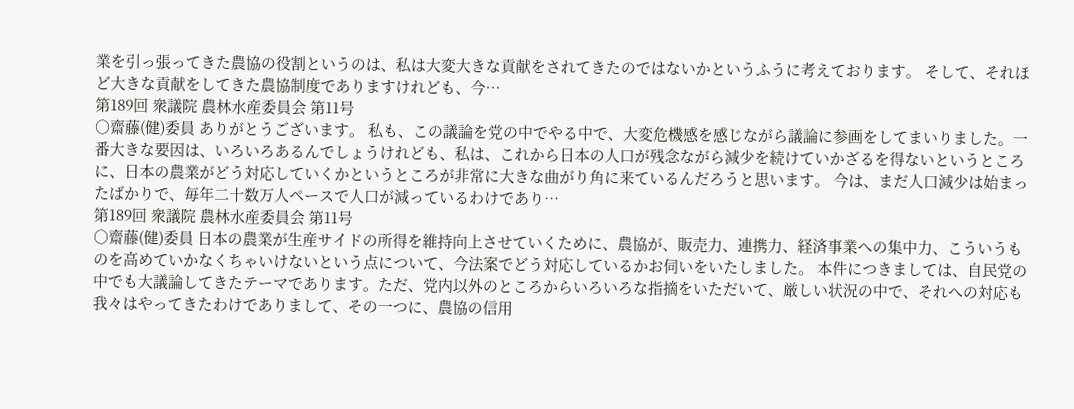業を引っ張ってきた農協の役割というのは、私は大変大きな貢献をされてきたのではないかというふうに考えております。 そして、それほど大きな貢献をしてきた農協制度でありますけれども、今…
第189回 衆議院 農林水産委員会 第11号
○齋藤(健)委員 ありがとうございます。 私も、この議論を党の中でやる中で、大変危機感を感じながら議論に参画をしてまいりました。一番大きな要因は、いろいろあるんでしょうけれども、私は、これから日本の人口が残念ながら減少を続けていかざるを得ないというところに、日本の農業がどう対応していくかというところが非常に大きな曲がり角に来ているんだろうと思います。 今は、まだ人口減少は始まったばかりで、毎年二十数万人ペースで人口が減っているわけであり…
第189回 衆議院 農林水産委員会 第11号
○齋藤(健)委員 日本の農業が生産サイドの所得を維持向上させていくために、農協が、販売力、連携力、経済事業への集中力、こういうものを高めていかなくちゃいけないという点について、今法案でどう対応しているかお伺いをいたしました。 本件につきましては、自民党の中でも大議論してきたテーマであります。ただ、党内以外のところからいろいろな指摘をいただいて、厳しい状況の中で、それへの対応も我々はやってきたわけでありまして、その一つに、農協の信用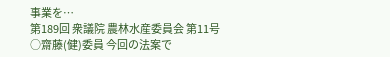事業を…
第189回 衆議院 農林水産委員会 第11号
○齋藤(健)委員 今回の法案で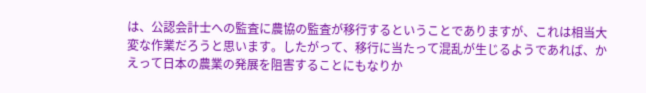は、公認会計士への監査に農協の監査が移行するということでありますが、これは相当大変な作業だろうと思います。したがって、移行に当たって混乱が生じるようであれば、かえって日本の農業の発展を阻害することにもなりか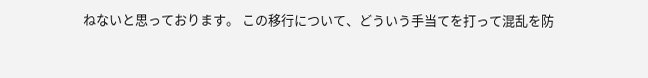ねないと思っております。 この移行について、どういう手当てを打って混乱を防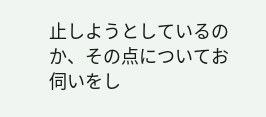止しようとしているのか、その点についてお伺いをし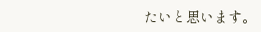たいと思います。